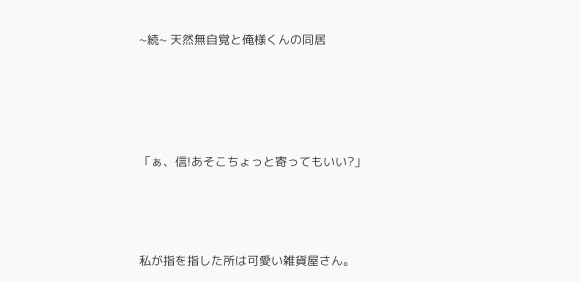~続~ 天然無自覚と俺様くんの同居




「ぁ、信!あそこちょっと寄ってもいい?」



私が指を指した所は可愛い雑貨屋さん。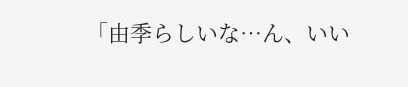「由季らしいな…ん、いい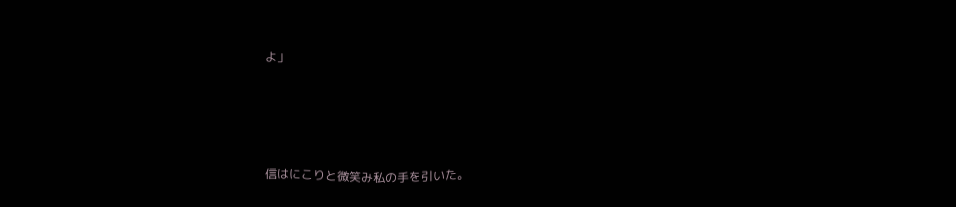よ」




信はにこりと微笑み私の手を引いた。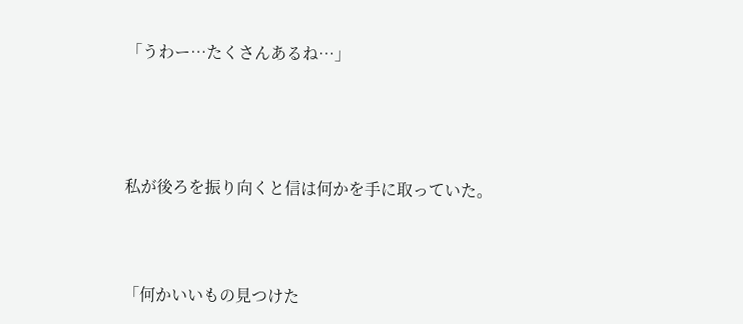「うわー…たくさんあるね…」




私が後ろを振り向くと信は何かを手に取っていた。



「何かいいもの見つけた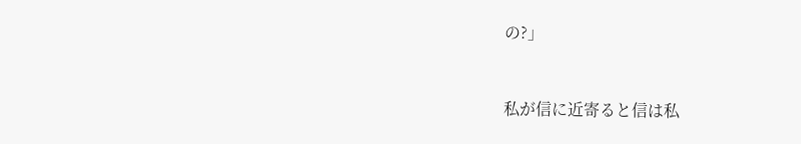の?」


私が信に近寄ると信は私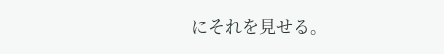にそれを見せる。